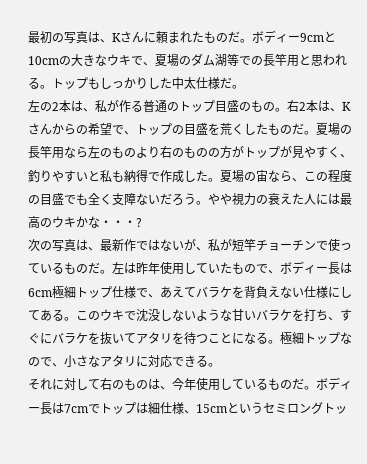最初の写真は、Kさんに頼まれたものだ。ボディー9cmと10cmの大きなウキで、夏場のダム湖等での長竿用と思われる。トップもしっかりした中太仕様だ。
左の2本は、私が作る普通のトップ目盛のもの。右2本は、Kさんからの希望で、トップの目盛を荒くしたものだ。夏場の長竿用なら左のものより右のものの方がトップが見やすく、釣りやすいと私も納得で作成した。夏場の宙なら、この程度の目盛でも全く支障ないだろう。やや視力の衰えた人には最高のウキかな・・・?
次の写真は、最新作ではないが、私が短竿チョーチンで使っているものだ。左は昨年使用していたもので、ボディー長は6cm極細トップ仕様で、あえてバラケを背負えない仕様にしてある。このウキで沈没しないような甘いバラケを打ち、すぐにバラケを抜いてアタリを待つことになる。極細トップなので、小さなアタリに対応できる。
それに対して右のものは、今年使用しているものだ。ボディー長は7cmでトップは細仕様、15cmというセミロングトッ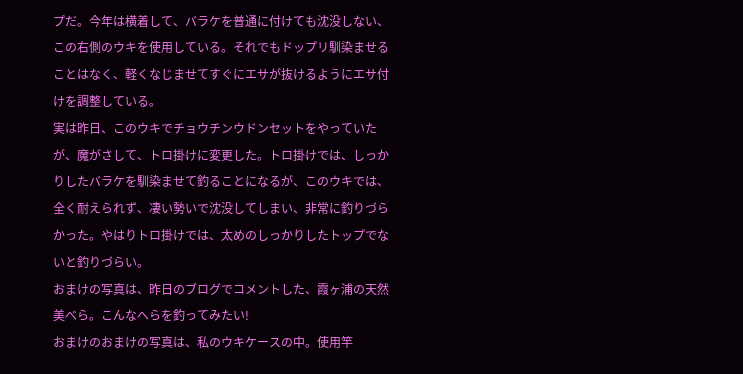プだ。今年は横着して、バラケを普通に付けても沈没しない、この右側のウキを使用している。それでもドップリ馴染ませることはなく、軽くなじませてすぐにエサが抜けるようにエサ付けを調整している。
実は昨日、このウキでチョウチンウドンセットをやっていたが、魔がさして、トロ掛けに変更した。トロ掛けでは、しっかりしたバラケを馴染ませて釣ることになるが、このウキでは、全く耐えられず、凄い勢いで沈没してしまい、非常に釣りづらかった。やはりトロ掛けでは、太めのしっかりしたトップでないと釣りづらい。
おまけの写真は、昨日のブログでコメントした、霞ヶ浦の天然美べら。こんなへらを釣ってみたい!
おまけのおまけの写真は、私のウキケースの中。使用竿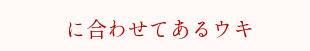に合わせてあるウキ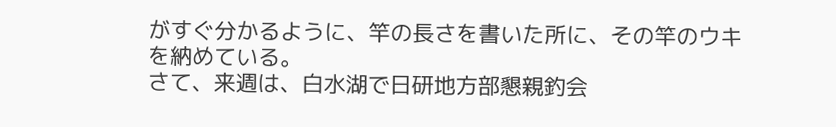がすぐ分かるように、竿の長さを書いた所に、その竿のウキを納めている。
さて、来週は、白水湖で日研地方部懇親釣会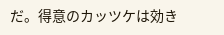だ。得意のカッツケは効き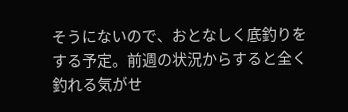そうにないので、おとなしく底釣りをする予定。前週の状況からすると全く釣れる気がせ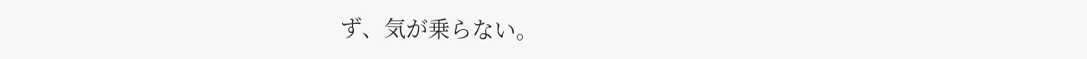ず、気が乗らない。